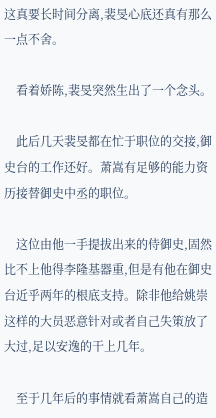这真要长时间分离,裴旻心底还真有那么一点不舍。

    看着娇陈,裴旻突然生出了一个念头。

    此后几天裴旻都在忙于职位的交接,御史台的工作还好。萧嵩有足够的能力资历接替御史中丞的职位。

    这位由他一手提拔出来的侍御史,固然比不上他得李隆基器重,但是有他在御史台近乎两年的根底支持。除非他给姚崇这样的大员恶意针对或者自己失策放了大过,足以安逸的干上几年。

    至于几年后的事情就看萧嵩自己的造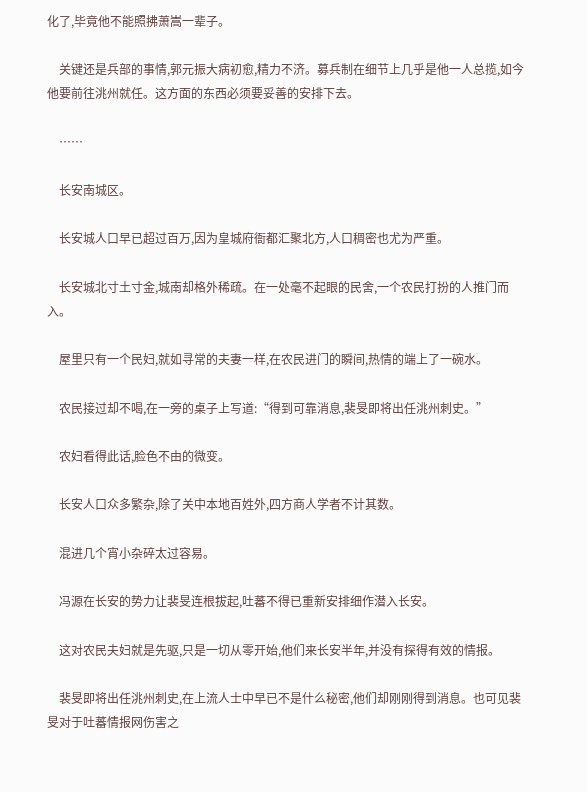化了,毕竟他不能照拂萧嵩一辈子。

    关键还是兵部的事情,郭元振大病初愈,精力不济。募兵制在细节上几乎是他一人总揽,如今他要前往洮州就任。这方面的东西必须要妥善的安排下去。

    ……

    长安南城区。

    长安城人口早已超过百万,因为皇城府衙都汇聚北方,人口稠密也尤为严重。

    长安城北寸土寸金,城南却格外稀疏。在一处毫不起眼的民舍,一个农民打扮的人推门而入。

    屋里只有一个民妇,就如寻常的夫妻一样,在农民进门的瞬间,热情的端上了一碗水。

    农民接过却不喝,在一旁的桌子上写道:“得到可靠消息,裴旻即将出任洮州刺史。”

    农妇看得此话,脸色不由的微变。

    长安人口众多繁杂,除了关中本地百姓外,四方商人学者不计其数。

    混进几个宵小杂碎太过容易。

    冯源在长安的势力让裴旻连根拔起,吐蕃不得已重新安排细作潜入长安。

    这对农民夫妇就是先驱,只是一切从零开始,他们来长安半年,并没有探得有效的情报。

    裴旻即将出任洮州刺史,在上流人士中早已不是什么秘密,他们却刚刚得到消息。也可见裴旻对于吐蕃情报网伤害之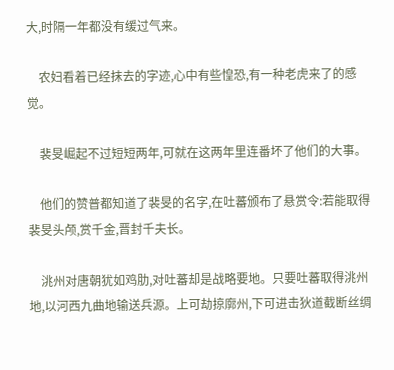大,时隔一年都没有缓过气来。

    农妇看着已经抹去的字迹,心中有些惶恐,有一种老虎来了的感觉。

    裴旻崛起不过短短两年,可就在这两年里连番坏了他们的大事。

    他们的赞普都知道了裴旻的名字,在吐蕃颁布了悬赏令:若能取得裴旻头颅,赏千金,晋封千夫长。

    洮州对唐朝犹如鸡肋,对吐蕃却是战略要地。只要吐蕃取得洮州地,以河西九曲地输送兵源。上可劫掠廓州,下可进击狄道截断丝绸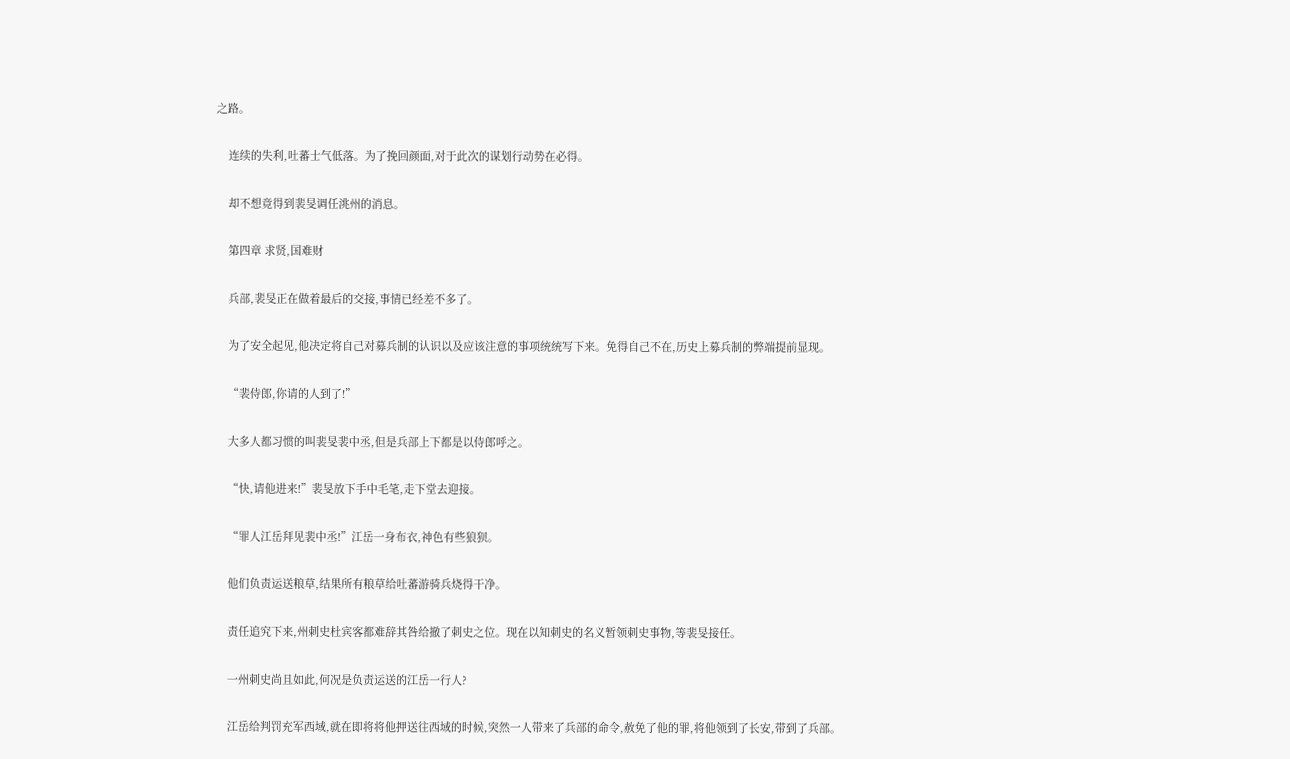之路。

    连续的失利,吐蕃士气低落。为了挽回颜面,对于此次的谋划行动势在必得。

    却不想竟得到裴旻调任洮州的消息。

    第四章 求贤,国难财

    兵部,裴旻正在做着最后的交接,事情已经差不多了。

    为了安全起见,他决定将自己对募兵制的认识以及应该注意的事项统统写下来。免得自己不在,历史上募兵制的弊端提前显现。

    “裴侍郎,你请的人到了!”

    大多人都习惯的叫裴旻裴中丞,但是兵部上下都是以侍郎呼之。

    “快,请他进来!”裴旻放下手中毛笔,走下堂去迎接。

    “罪人江岳拜见裴中丞!”江岳一身布衣,神色有些狼狈。

    他们负责运送粮草,结果所有粮草给吐蕃游骑兵烧得干净。

    责任追究下来,州刺史杜宾客都难辞其咎给撤了刺史之位。现在以知刺史的名义暂领刺史事物,等裴旻接任。

    一州刺史尚且如此,何况是负责运送的江岳一行人?

    江岳给判罚充军西域,就在即将将他押送往西域的时候,突然一人带来了兵部的命令,赦免了他的罪,将他领到了长安,带到了兵部。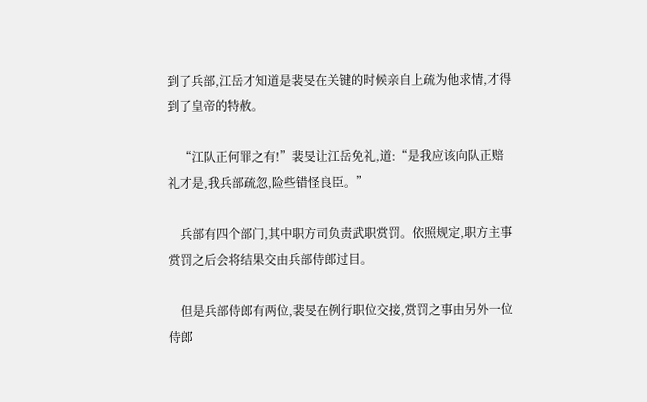到了兵部,江岳才知道是裴旻在关键的时候亲自上疏为他求情,才得到了皇帝的特赦。

    “江队正何罪之有!”裴旻让江岳免礼,道:“是我应该向队正赔礼才是,我兵部疏忽,险些错怪良臣。”

    兵部有四个部门,其中职方司负责武职赏罚。依照规定,职方主事赏罚之后会将结果交由兵部侍郎过目。

    但是兵部侍郎有两位,裴旻在例行职位交接,赏罚之事由另外一位侍郎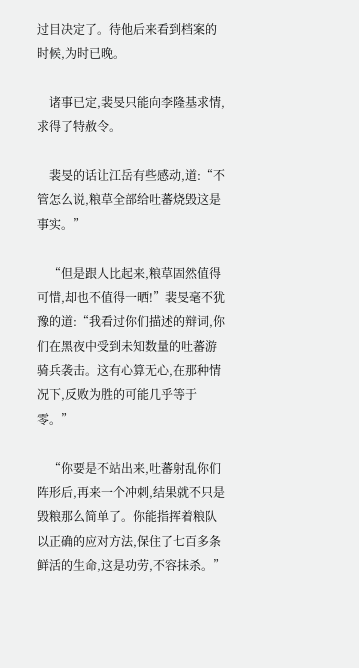过目决定了。待他后来看到档案的时候,为时已晚。

    诸事已定,裴旻只能向李隆基求情,求得了特赦令。

    裴旻的话让江岳有些感动,道:“不管怎么说,粮草全部给吐蕃烧毁这是事实。”

    “但是跟人比起来,粮草固然值得可惜,却也不值得一晒!”裴旻毫不犹豫的道:“我看过你们描述的辩词,你们在黑夜中受到未知数量的吐蕃游骑兵袭击。这有心算无心,在那种情况下,反败为胜的可能几乎等于零。”

    “你要是不站出来,吐蕃射乱你们阵形后,再来一个冲刺,结果就不只是毁粮那么简单了。你能指挥着粮队以正确的应对方法,保住了七百多条鲜活的生命,这是功劳,不容抹杀。”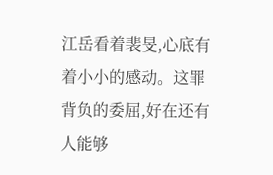江岳看着裴旻,心底有着小小的感动。这罪背负的委屈,好在还有人能够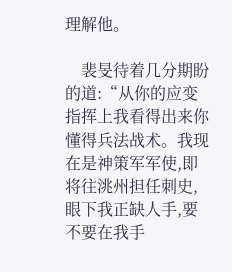理解他。

    裴旻待着几分期盼的道:“从你的应变指挥上我看得出来你懂得兵法战术。我现在是神策军军使,即将往洮州担任刺史,眼下我正缺人手,要不要在我手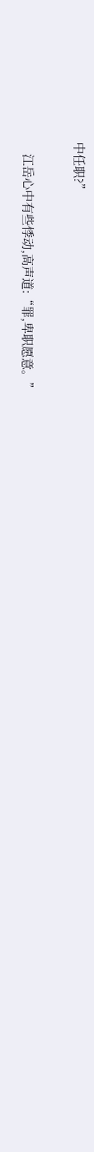中任职?”

    江岳心中有些悸动,高声道:“罪,卑职愿意。”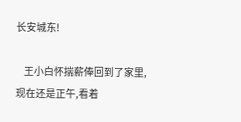长安城东!

    王小白怀揣薪俸回到了家里,现在还是正午,看着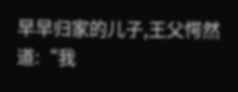早早归家的儿子,王父愕然道:“我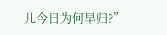儿今日为何早归?”